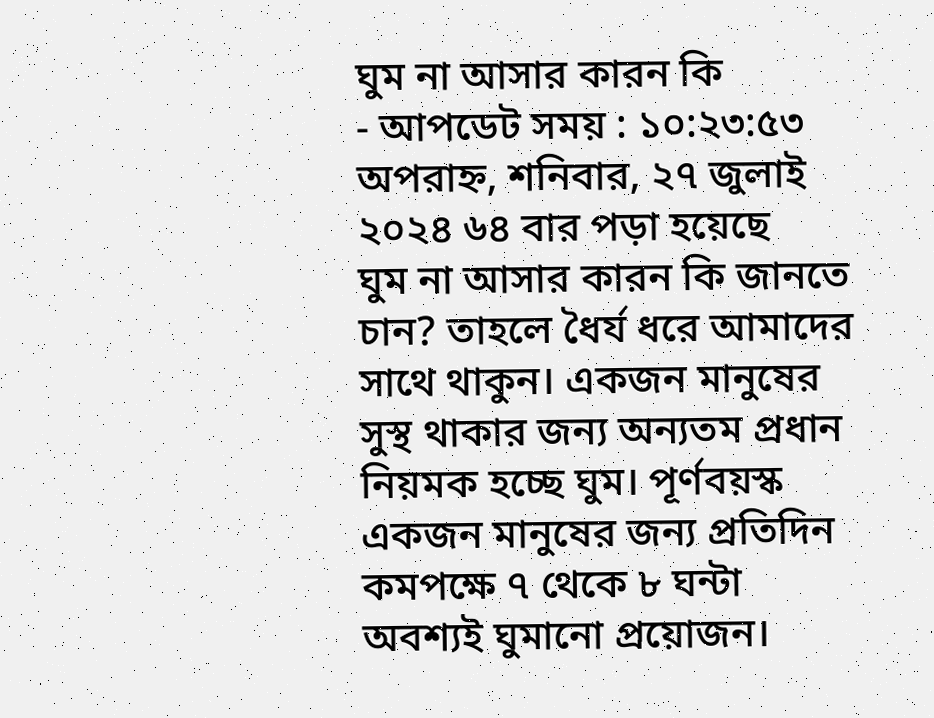ঘুম না আসার কারন কি
- আপডেট সময় : ১০:২৩:৫৩ অপরাহ্ন, শনিবার, ২৭ জুলাই ২০২৪ ৬৪ বার পড়া হয়েছে
ঘুম না আসার কারন কি জানতে চান? তাহলে ধৈর্য ধরে আমাদের সাথে থাকুন। একজন মানুষের সুস্থ থাকার জন্য অন্যতম প্রধান নিয়মক হচ্ছে ঘুম। পূর্ণবয়স্ক একজন মানুষের জন্য প্রতিদিন কমপক্ষে ৭ থেকে ৮ ঘন্টা অবশ্যই ঘুমানো প্রয়োজন।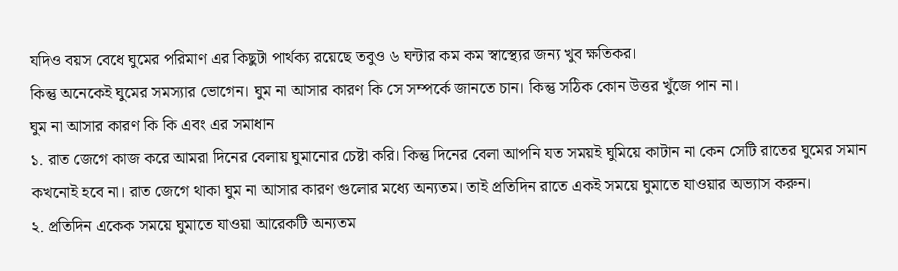যদিও বয়স বেধে ঘুমের পরিমাণ এর কিছুটা পার্থক্য রয়েছে তবুও ৬ ঘন্টার কম কম স্বাস্থ্যের জন্য খুব ক্ষতিকর।
কিন্তু অনেকেই ঘুমের সমস্যার ভোগেন। ঘুম না আসার কারণ কি সে সম্পর্কে জানতে চান। কিন্তু সঠিক কোন উত্তর খুঁজে পান না।
ঘুম না আসার কারণ কি কি এবং এর সমাধান
১. রাত জেগে কাজ করে আমরা দিনের বেলায় ঘুমানোর চেষ্টা করি। কিন্তু দিনের বেলা আপনি যত সময়ই ঘুমিয়ে কাটান না কেন সেটি রাতের ঘুমের সমান কখনোই হবে না। রাত জেগে থাকা ঘুম না আসার কারণ গুলোর মধ্যে অন্যতম। তাই প্রতিদিন রাতে একই সময়ে ঘুমাতে যাওয়ার অভ্যাস করুন।
২. প্রতিদিন একেক সময়ে ঘুমাতে যাওয়া আরেকটি অন্যতম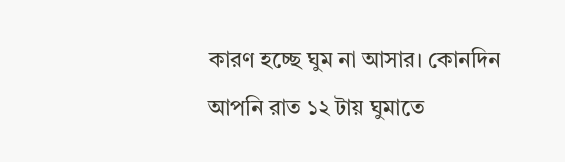কারণ হচ্ছে ঘুম না আসার। কোনদিন আপনি রাত ১২ টায় ঘুমাতে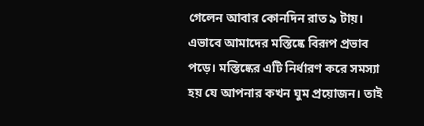গেলেন আবার কোনদিন রাত ৯ টায়। এভাবে আমাদের মস্তিষ্কে বিরূপ প্রভাব পড়ে। মস্তিষ্কের এটি নির্ধারণ করে সমস্যা হয় যে আপনার কখন ঘুম প্রয়োজন। তাই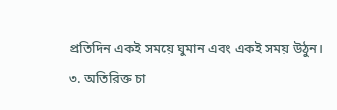প্রতিদিন একই সময়ে ঘুমান এবং একই সময় উঠুন।
৩. অতিরিক্ত চা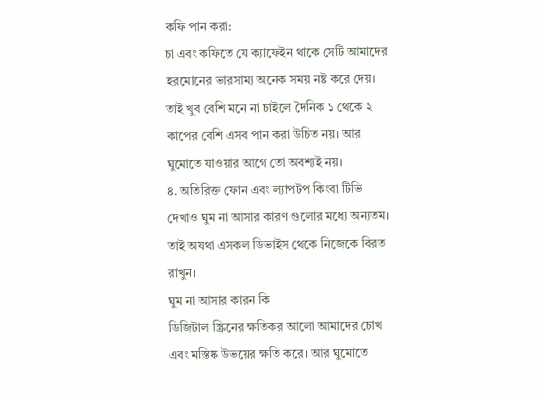কফি পান করা:
চা এবং কফিতে যে ক্যাফেইন থাকে সেটি আমাদের হরমোনের ভারসাম্য অনেক সময় নষ্ট করে দেয়। তাই খুব বেশি মনে না চাইলে দৈনিক ১ থেকে ২ কাপের বেশি এসব পান করা উচিত নয়। আর ঘুমোতে যাওয়ার আগে তো অবশ্যই নয়।
৪. অতিরিক্ত ফোন এবং ল্যাপটপ কিংবা টিভি দেখাও ঘুম না আসার কারণ গুলোর মধ্যে অন্যতম। তাই অযথা এসকল ডিভাইস থেকে নিজেকে বিরত রাখুন।
ঘুম না আসার কারন কি
ডিজিটাল স্ক্রিনের ক্ষতিকর আলো আমাদের চোখ এবং মস্তিষ্ক উভয়ের ক্ষতি করে। আর ঘুমোতে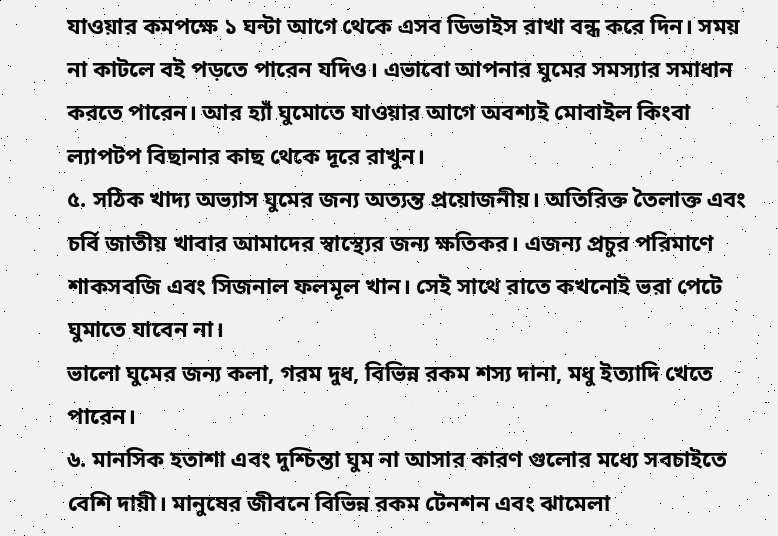যাওয়ার কমপক্ষে ১ ঘন্টা আগে থেকে এসব ডিভাইস রাখা বন্ধ করে দিন। সময় না কাটলে বই পড়তে পারেন যদিও। এভাবো আপনার ঘুমের সমস্যার সমাধান করতে পারেন। আর হ্যাঁ ঘুমোতে যাওয়ার আগে অবশ্যই মোবাইল কিংবা ল্যাপটপ বিছানার কাছ থেকে দূরে রাখুন।
৫. সঠিক খাদ্য অভ্যাস ঘুমের জন্য অত্যন্ত প্রয়োজনীয়। অতিরিক্ত তৈলাক্ত এবং চর্বি জাতীয় খাবার আমাদের স্বাস্থ্যের জন্য ক্ষতিকর। এজন্য প্রচুর পরিমাণে শাকসবজি এবং সিজনাল ফলমূল খান। সেই সাথে রাতে কখনোই ভরা পেটে ঘুমাতে যাবেন না।
ভালো ঘুমের জন্য কলা, গরম দুধ, বিভিন্ন রকম শস্য দানা, মধু ইত্যাদি খেতে পারেন।
৬. মানসিক হতাশা এবং দুশ্চিন্তা ঘুম না আসার কারণ গুলোর মধ্যে সবচাইতে বেশি দায়ী। মানুষের জীবনে বিভিন্ন রকম টেনশন এবং ঝামেলা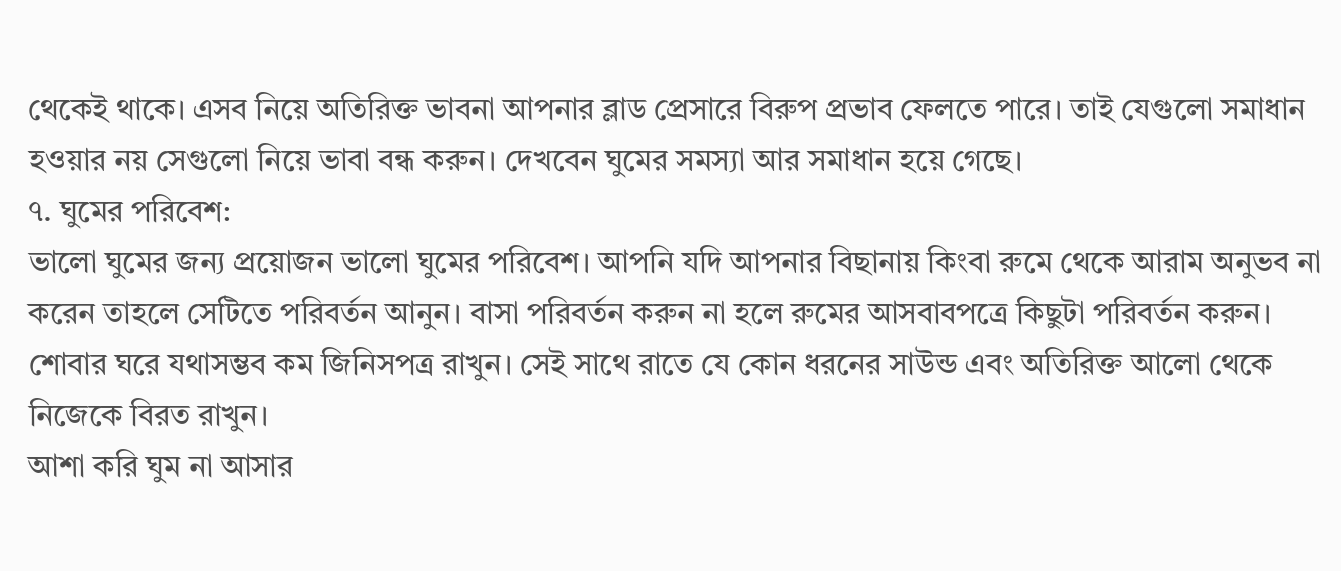থেকেই থাকে। এসব নিয়ে অতিরিক্ত ভাবনা আপনার ব্লাড প্রেসারে বিরুপ প্রভাব ফেলতে পারে। তাই যেগুলো সমাধান হওয়ার নয় সেগুলো নিয়ে ভাবা বন্ধ করুন। দেখবেন ঘুমের সমস্যা আর সমাধান হয়ে গেছে।
৭. ঘুমের পরিবেশ:
ভালো ঘুমের জন্য প্রয়োজন ভালো ঘুমের পরিবেশ। আপনি যদি আপনার বিছানায় কিংবা রুমে থেকে আরাম অনুভব না করেন তাহলে সেটিতে পরিবর্তন আনুন। বাসা পরিবর্তন করুন না হলে রুমের আসবাবপত্রে কিছুটা পরিবর্তন করুন। শোবার ঘরে যথাসম্ভব কম জিনিসপত্র রাখুন। সেই সাথে রাতে যে কোন ধরনের সাউন্ড এবং অতিরিক্ত আলো থেকে নিজেকে বিরত রাখুন।
আশা করি ঘুম না আসার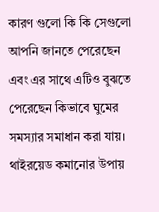কারণ গুলো কি কি সেগুলো আপনি জানতে পেরেছেন এবং এর সাথে এটিও বুঝতে পেরেছেন কিভাবে ঘুমের সমস্যার সমাধান করা যায়।
থাইরয়েড কমানোর উপায়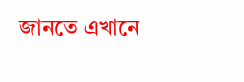জানতে এখানে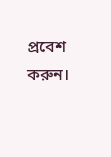প্রবেশ করুন।